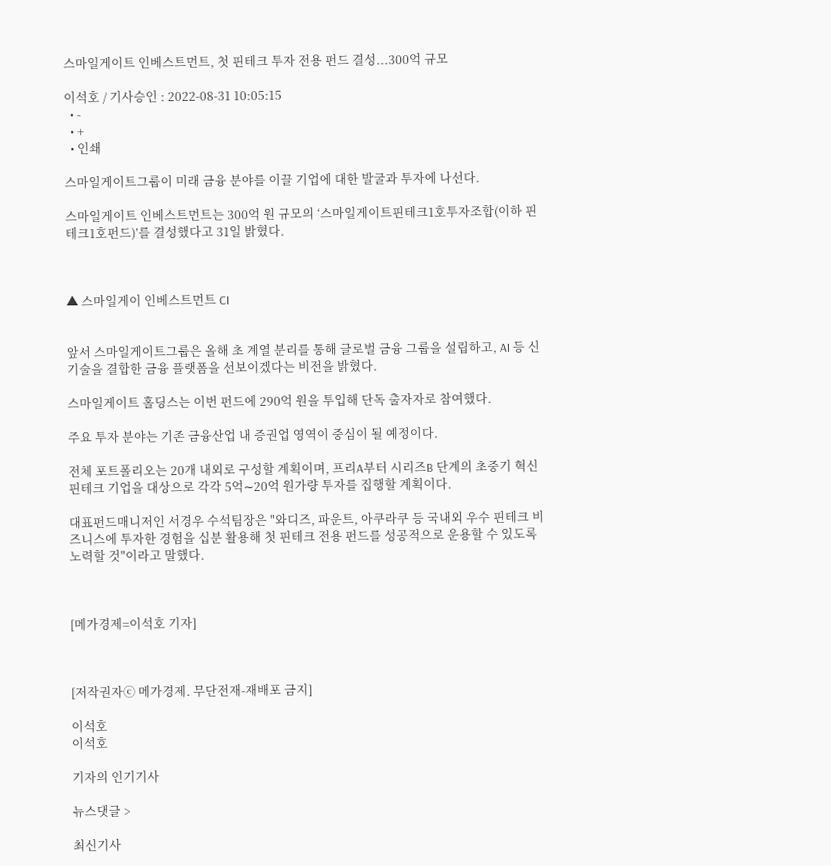스마일게이트 인베스트먼트, 첫 핀테크 투자 전용 펀드 결성...300억 규모

이석호 / 기사승인 : 2022-08-31 10:05:15
  • -
  • +
  • 인쇄

스마일게이트그룹이 미래 금융 분야를 이끌 기업에 대한 발굴과 투자에 나선다.

스마일게이트 인베스트먼트는 300억 원 규모의 ‘스마일게이트핀테크1호투자조합(이하 핀테크1호펀드)’를 결성했다고 31일 밝혔다.



▲ 스마일게이 인베스트먼트 CI


앞서 스마일게이트그룹은 올해 초 계열 분리를 통해 글로벌 금융 그룹을 설립하고, AI 등 신기술을 결합한 금융 플랫폼을 선보이겠다는 비전을 밝혔다.

스마일게이트 홀딩스는 이번 펀드에 290억 원을 투입해 단독 출자자로 참여했다.

주요 투자 분야는 기존 금융산업 내 증권업 영역이 중심이 될 예정이다.

전체 포트폴리오는 20개 내외로 구성할 계획이며, 프리A부터 시리즈B 단계의 초중기 혁신 핀테크 기업을 대상으로 각각 5억∼20억 원가량 투자를 집행할 계획이다.

대표펀드매니저인 서경우 수석팀장은 "와디즈, 파운트, 아쿠라쿠 등 국내외 우수 핀테크 비즈니스에 투자한 경험을 십분 활용해 첫 핀테크 전용 펀드를 성공적으로 운용할 수 있도록 노력할 것"이라고 말했다.



[메가경제=이석호 기자]



[저작권자ⓒ 메가경제. 무단전재-재배포 금지]

이석호
이석호

기자의 인기기사

뉴스댓글 >

최신기사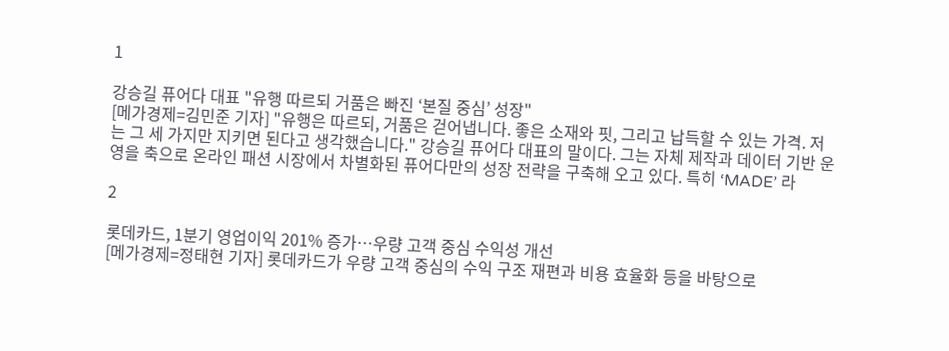1

강승길 퓨어다 대표 "유행 따르되 거품은 빠진 ‘본질 중심’ 성장"
[메가경제=김민준 기자] "유행은 따르되, 거품은 걷어냅니다. 좋은 소재와 핏, 그리고 납득할 수 있는 가격. 저는 그 세 가지만 지키면 된다고 생각했습니다." 강승길 퓨어다 대표의 말이다. 그는 자체 제작과 데이터 기반 운영을 축으로 온라인 패션 시장에서 차별화된 퓨어다만의 성장 전략을 구축해 오고 있다. 특히 ‘MADE’ 라

2

롯데카드, 1분기 영업이익 201% 증가…우량 고객 중심 수익성 개선
[메가경제=정태현 기자] 롯데카드가 우량 고객 중심의 수익 구조 재편과 비용 효율화 등을 바탕으로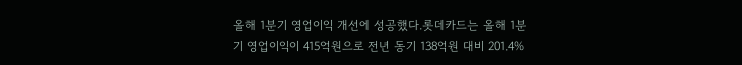올해 1분기 영업이익 개선에 성공했다.롯데카드는 올해 1분기 영업이익이 415억원으로 전년 동기 138억원 대비 201.4%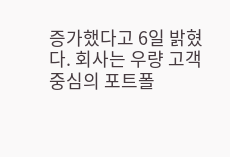증가했다고 6일 밝혔다. 회사는 우량 고객 중심의 포트폴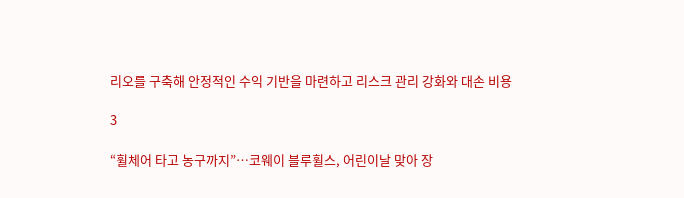리오를 구축해 안정적인 수익 기반을 마련하고 리스크 관리 강화와 대손 비용

3

“휠체어 타고 농구까지”…코웨이 블루휠스, 어린이날 맞아 장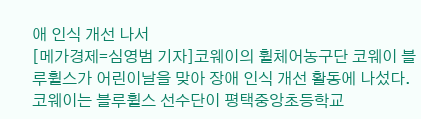애 인식 개선 나서
[메가경제=심영범 기자]코웨이의 휠체어농구단 코웨이 블루휠스가 어린이날을 맞아 장애 인식 개선 활동에 나섰다. 코웨이는 블루휠스 선수단이 평택중앙초등학교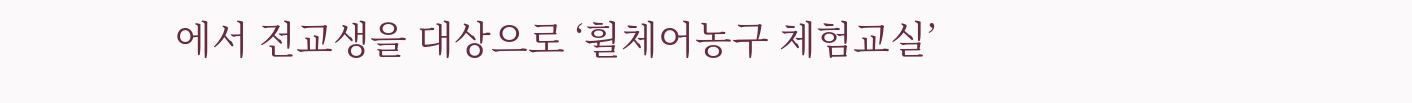에서 전교생을 대상으로 ‘휠체어농구 체험교실’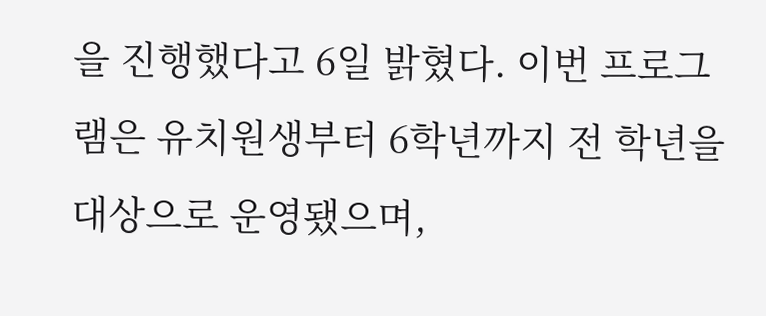을 진행했다고 6일 밝혔다. 이번 프로그램은 유치원생부터 6학년까지 전 학년을 대상으로 운영됐으며,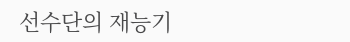선수단의 재능기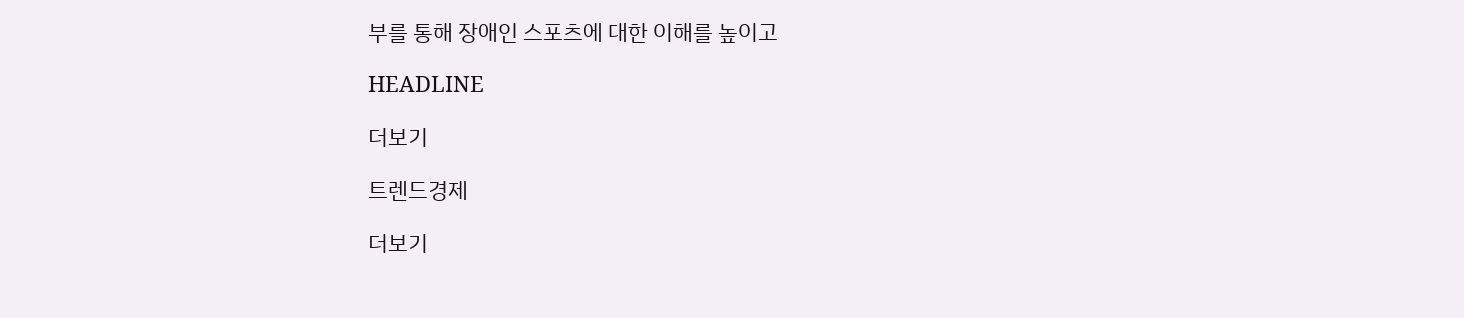부를 통해 장애인 스포츠에 대한 이해를 높이고

HEADLINE

더보기

트렌드경제

더보기